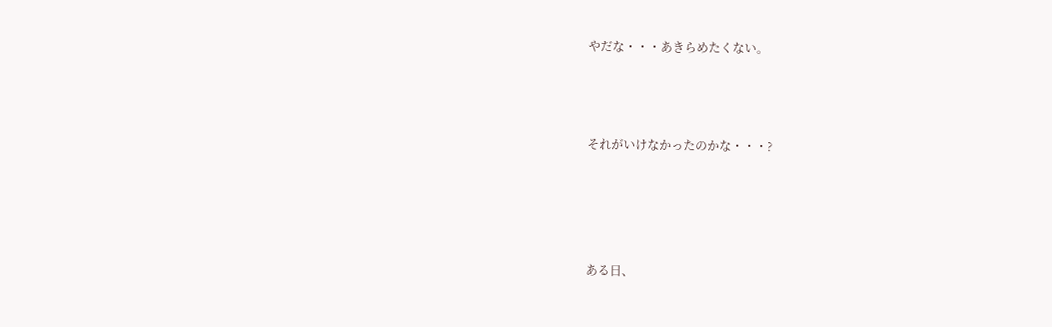やだな・・・あきらめたくない。






それがいけなかったのかな・・・?








ある日、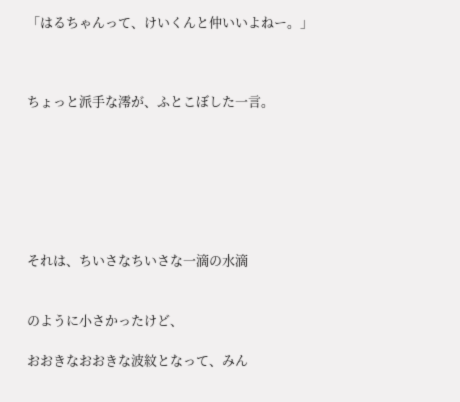「はるちゃんって、けいくんと仲いいよねー。」



ちょっと派手な澪が、ふとこぼした一言。







それは、ちいさなちいさな一滴の水滴


のように小さかったけど、

おおきなおおきな波紋となって、みん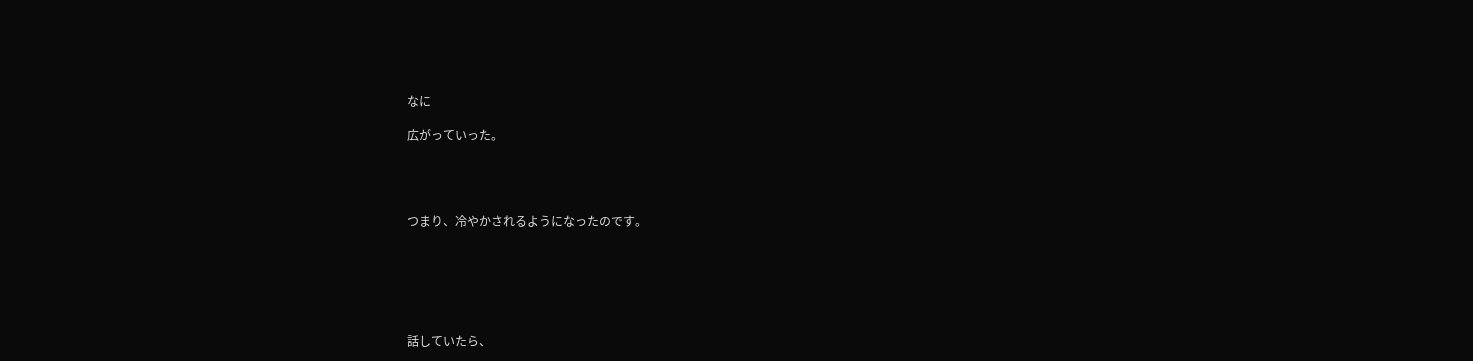なに

広がっていった。




つまり、冷やかされるようになったのです。






話していたら、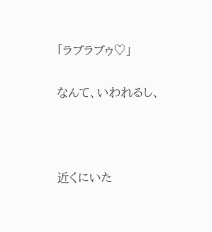「ラブラブゥ♡」

なんて、いわれるし、



近くにいた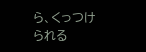ら、くっつけられる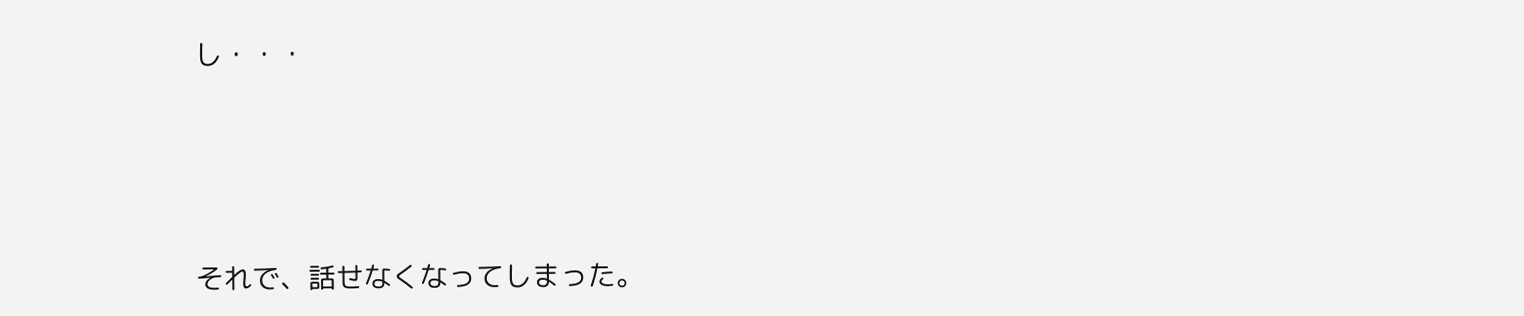し・・・




それで、話せなくなってしまった。